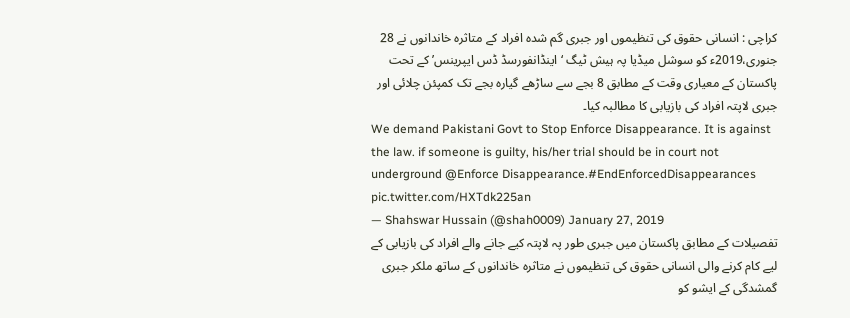کراچی : انسانی حقوق کی تنظیموں اور جبری گم شدہ افراد کے متاثرہ خاندانوں نے 28 جنوری،2019ء کو سوشل میڈیا پہ ہیش ٹیگ ‘اینڈانفورسڈ ڈس ایپرینس’ کے تحت پاکستان کے معیاری وقت کے مطابق 8 بجے سے ساڑھے گیارہ بجے تک کمپئن چلائی اور جبری لاپتہ افراد کی بازیابی کا مطالبہ کیا۔
We demand Pakistani Govt to Stop Enforce Disappearance. It is against the law. if someone is guilty, his/her trial should be in court not underground @Enforce Disappearance.#EndEnforcedDisappearances pic.twitter.com/HXTdk225an
— Shahswar Hussain (@shah0009) January 27, 2019
تفصیلات کے مطابق پاکستان میں جبری طور پہ لاپتہ کیے جانے والے افراد کی بازیابی کے لیے کام کرنے والی انسانی حقوق کی تنظیموں نے متاثرہ خاندانوں کے ساتھ ملکر جبری گمشدگی کے ایشو کو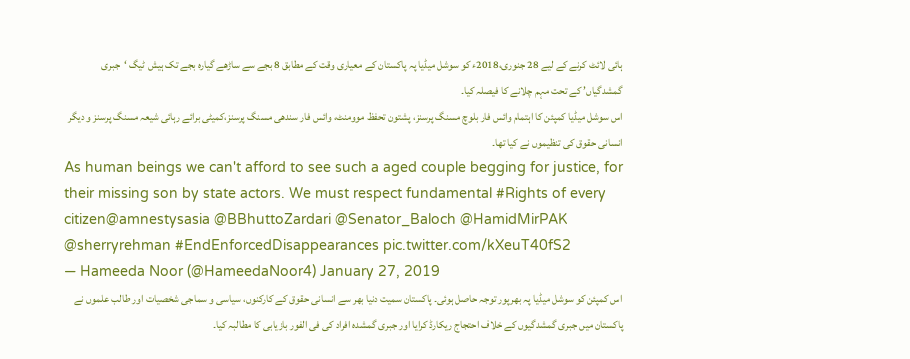ہائی لائٹ کرنے کے لیے 28 جنوری،2018ء کو سوشل میڈیا پہ پاکستان کے معیاری وقت کے مطابق 8 بجے سے ساڑھے گیارہ بجے تک ہیش ٹیگ ‘جبری گمشدگیاں’ کے تحت مہم چلانے کا فیصلہ کیا۔
اس سوشل میڈیا کمپئن کا اہتمام وائس فار بلوچ مسنگ پرسنز، پشتون تحفظ موومنٹ، وائس فار سندھی مسنگ پرسنز،کمیٹی برائے رہائی شیعہ مسنگ پرسنز و دیگر انسانی حقوق کی تنظیموں نے کیا تھا۔
As human beings we can't afford to see such a aged couple begging for justice, for their missing son by state actors. We must respect fundamental #Rights of every citizen@amnestysasia @BBhuttoZardari @Senator_Baloch @HamidMirPAK @sherryrehman #EndEnforcedDisappearances pic.twitter.com/kXeuT40fS2
— Hameeda Noor (@HameedaNoor4) January 27, 2019
اس کمپئن کو سوشل میڈیا پہ بھرپور توجہ حاصل ہوئی۔ پاکستان سمیت دنیا بھر سے انسانی حقوق کے کارکنوں، سیاسی و سماجی شخصیات اور طالب علموں نے پاکستان میں جبری گمشدگیوں کے خلاف احتجاج ریکارڈ کرایا اور جبری گمشدہ افراد کی فی الفور بازیابی کا مطالبہ کیا۔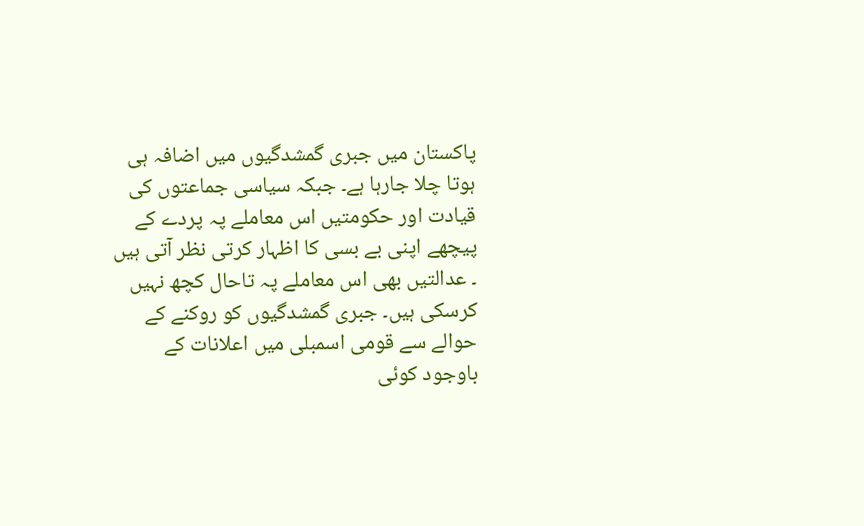پاکستان میں جبری گمشدگیوں میں اضافہ ہی ہوتا چلا جارہا ہے۔ جبکہ سیاسی جماعتوں کی قیادت اور حکومتیں اس معاملے پہ پردے کے پیچھے اپنی بے بسی کا اظہار کرتی نظر آتی ہیں ۔ عدالتیں بھی اس معاملے پہ تاحال کچھ نہیں کرسکی ہیں۔ جبری گمشدگیوں کو روکنے کے حوالے سے قومی اسمبلی میں اعلانات کے باوجود کوئی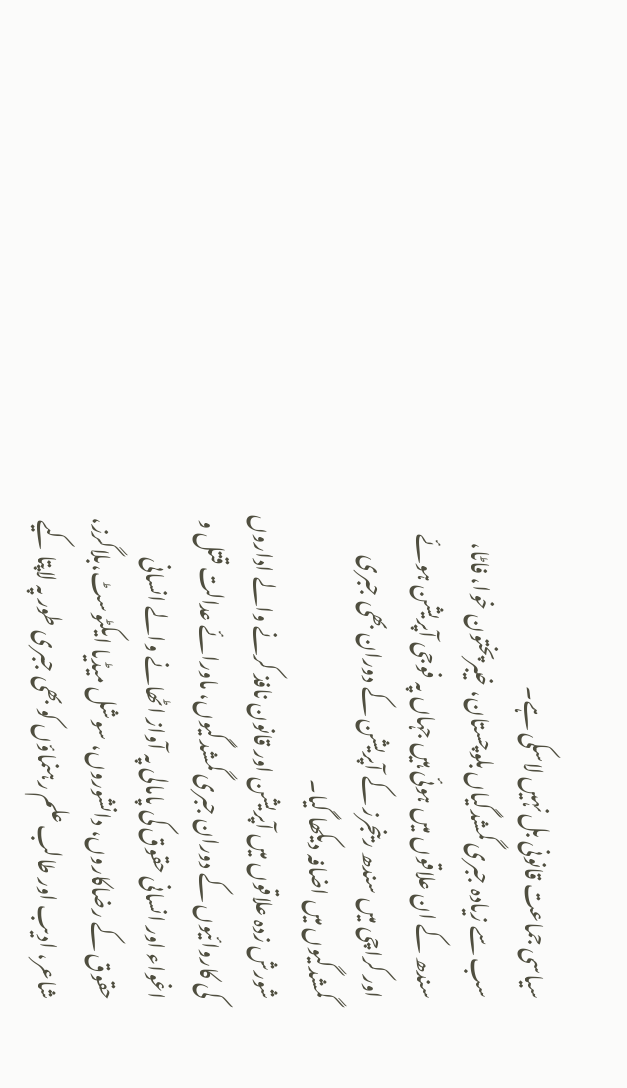سیاسی جماعت قانونی بل نہیں لاسکی ہے۔
سب سے زیادہ جبری گمشدگیاں بلوچستان، خیبرپختون خوا، فاٹا، سندھ کے ان علاقوں میں ہوئی ہیں جہاں پہ فوجی آپریشن ہوئے اور کراچی میں سندھ رینجرز کے آپریشن کے دوران بھی جبری گمشدگیوں میں اضافہ دیکھا گیا۔
شورش زدہ علاقوں میں آپریشن اور قانون نافذ کرنے والے اداروں کی کاروائیوں کے دوران جبری گمشدگیوں، ماورائے عدالت قتل و اغواء اور انسانی حقوق کی پامالی پہ آواز اٹھانے والے انسانی حقوق کے رضاکاروں، دانشوروں، سوشل میڈیا ایکٹوسٹ،بلاگرز، شاعر، ادیب اور طالب علم رہنماؤں کو بھی جبری طور پہ لاپتا کیے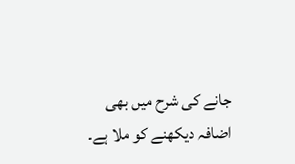جانے کی شرح میں بھی اضافہ دیکھنے کو ملا ہے۔